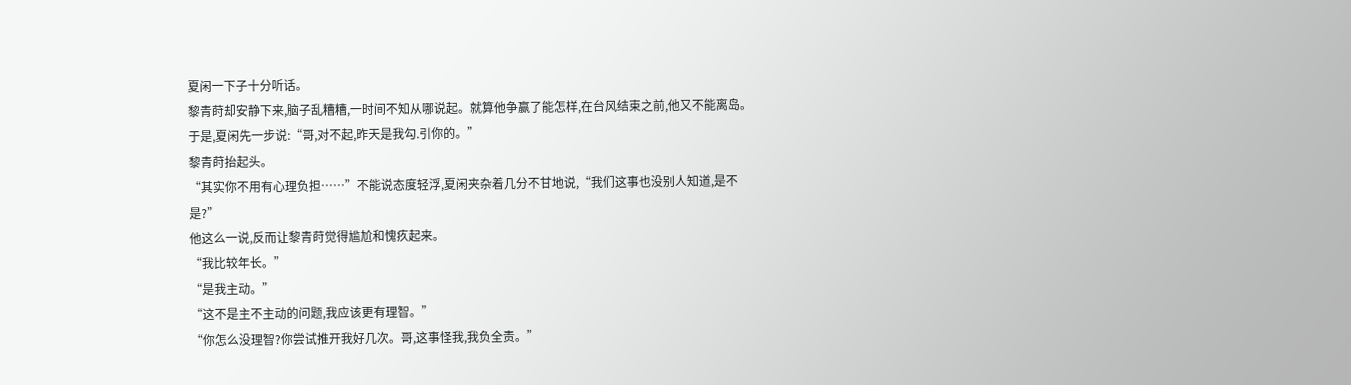夏闲一下子十分听话。
黎青莳却安静下来,脑子乱糟糟,一时间不知从哪说起。就算他争赢了能怎样,在台风结束之前,他又不能离岛。
于是,夏闲先一步说:“哥,对不起,昨天是我勾.引你的。”
黎青莳抬起头。
“其实你不用有心理负担……”不能说态度轻浮,夏闲夹杂着几分不甘地说,“我们这事也没别人知道,是不是?”
他这么一说,反而让黎青莳觉得尴尬和愧疚起来。
“我比较年长。”
“是我主动。”
“这不是主不主动的问题,我应该更有理智。”
“你怎么没理智?你尝试推开我好几次。哥,这事怪我,我负全责。”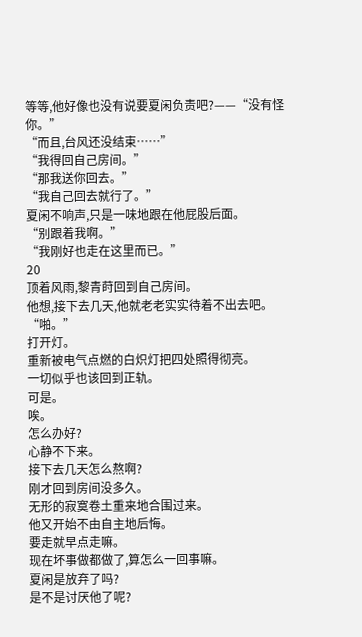等等,他好像也没有说要夏闲负责吧?——“没有怪你。”
“而且,台风还没结束……”
“我得回自己房间。”
“那我送你回去。”
“我自己回去就行了。”
夏闲不响声,只是一味地跟在他屁股后面。
“别跟着我啊。”
“我刚好也走在这里而已。”
20
顶着风雨,黎青莳回到自己房间。
他想,接下去几天,他就老老实实待着不出去吧。
“啪。”
打开灯。
重新被电气点燃的白炽灯把四处照得彻亮。
一切似乎也该回到正轨。
可是。
唉。
怎么办好?
心静不下来。
接下去几天怎么熬啊?
刚才回到房间没多久。
无形的寂寞卷土重来地合围过来。
他又开始不由自主地后悔。
要走就早点走嘛。
现在坏事做都做了,算怎么一回事嘛。
夏闲是放弃了吗?
是不是讨厌他了呢?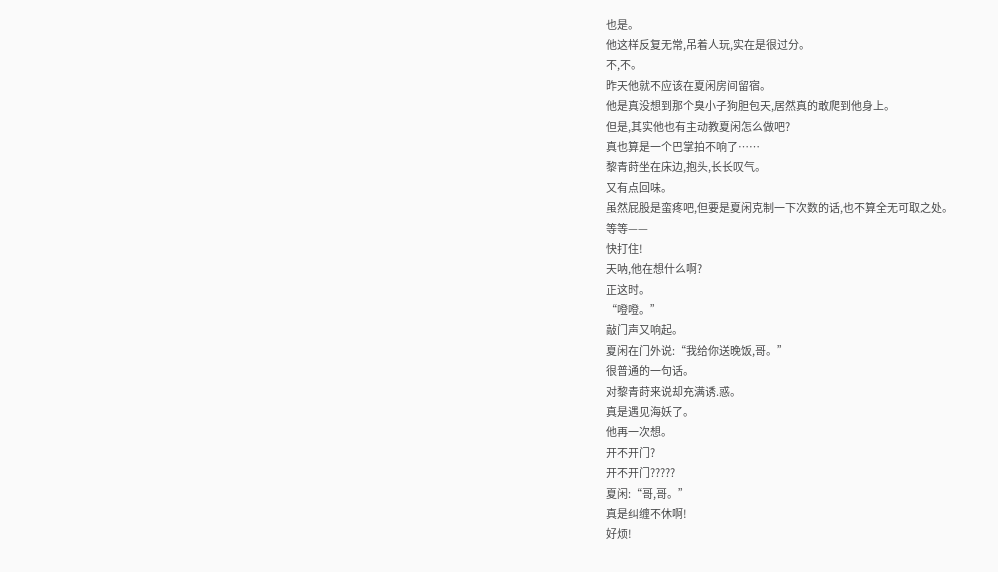也是。
他这样反复无常,吊着人玩,实在是很过分。
不,不。
昨天他就不应该在夏闲房间留宿。
他是真没想到那个臭小子狗胆包天,居然真的敢爬到他身上。
但是,其实他也有主动教夏闲怎么做吧?
真也算是一个巴掌拍不响了……
黎青莳坐在床边,抱头,长长叹气。
又有点回味。
虽然屁股是蛮疼吧,但要是夏闲克制一下次数的话,也不算全无可取之处。
等等——
快打住!
天呐,他在想什么啊?
正这时。
“噔噔。”
敲门声又响起。
夏闲在门外说:“我给你送晚饭,哥。”
很普通的一句话。
对黎青莳来说却充满诱.惑。
真是遇见海妖了。
他再一次想。
开不开门?
开不开门?????
夏闲:“哥,哥。”
真是纠缠不休啊!
好烦!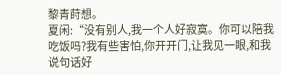黎青莳想。
夏闲:“没有别人,我一个人好寂寞。你可以陪我吃饭吗?我有些害怕,你开开门,让我见一眼,和我说句话好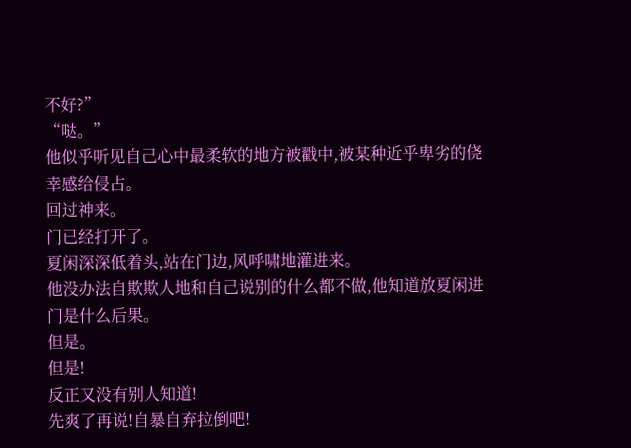不好?”
“哒。”
他似乎听见自己心中最柔软的地方被戳中,被某种近乎卑劣的侥幸感给侵占。
回过神来。
门已经打开了。
夏闲深深低着头,站在门边,风呼啸地灌进来。
他没办法自欺欺人地和自己说别的什么都不做,他知道放夏闲进门是什么后果。
但是。
但是!
反正又没有别人知道!
先爽了再说!自暴自弃拉倒吧!